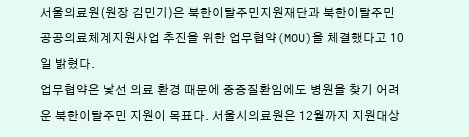서울의료원(원장 김민기)은 북한이탈주민지원재단과 북한이탈주민 공공의료체계지원사업 추진을 위한 업무협약(MOU)을 체결했다고 10일 밝혔다.
업무협약은 낯선 의료 환경 때문에 중증질환임에도 병원을 찾기 어려운 북한이탈주민 지원이 목표다. 서울시의료원은 12월까지 지원대상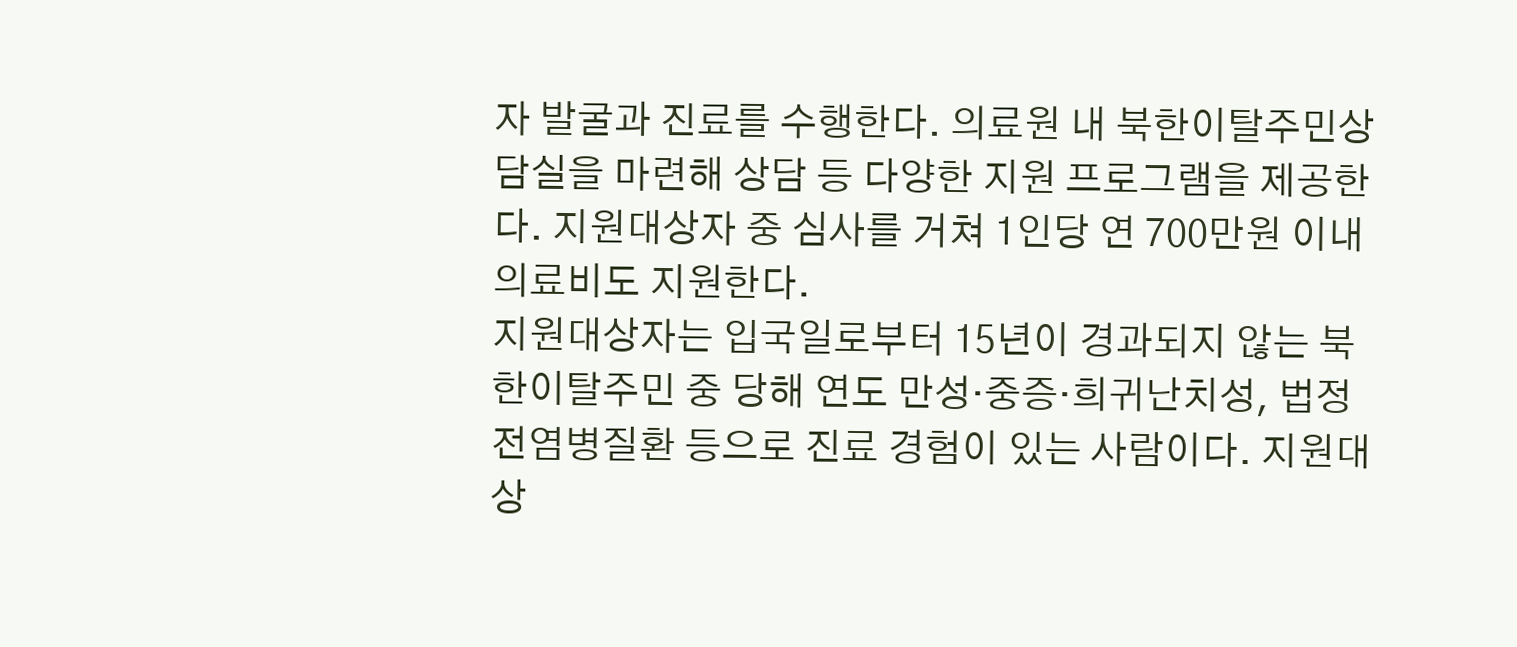자 발굴과 진료를 수행한다. 의료원 내 북한이탈주민상담실을 마련해 상담 등 다양한 지원 프로그램을 제공한다. 지원대상자 중 심사를 거쳐 1인당 연 700만원 이내 의료비도 지원한다.
지원대상자는 입국일로부터 15년이 경과되지 않는 북한이탈주민 중 당해 연도 만성·중증·희귀난치성, 법정전염병질환 등으로 진료 경험이 있는 사람이다. 지원대상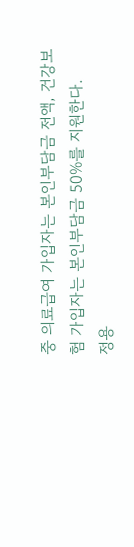중 의료급여 가입자는 본인부담금 전액, 건강보험 가입자는 본인부담금 50%를 지원한다.
정용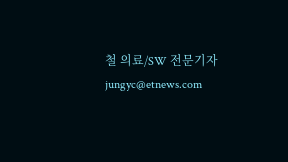철 의료/SW 전문기자 jungyc@etnews.com